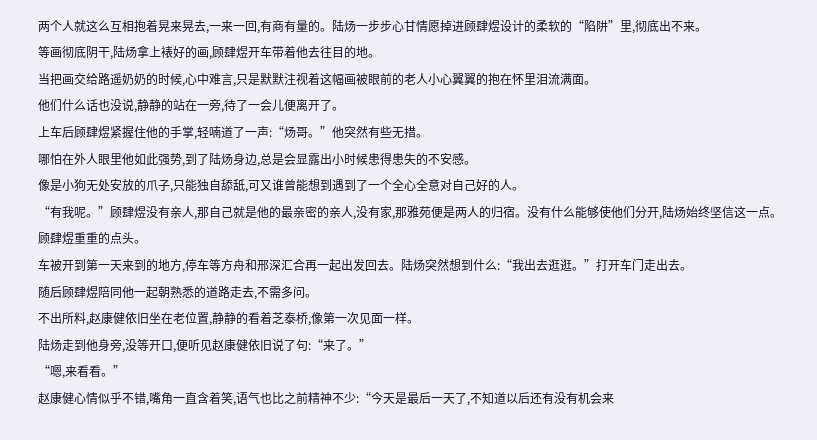两个人就这么互相抱着晃来晃去,一来一回,有商有量的。陆炀一步步心甘情愿掉进顾肆煜设计的柔软的“陷阱”里,彻底出不来。
等画彻底阴干,陆炀拿上裱好的画,顾肆煜开车带着他去往目的地。
当把画交给路遥奶奶的时候,心中难言,只是默默注视着这幅画被眼前的老人小心翼翼的抱在怀里泪流满面。
他们什么话也没说,静静的站在一旁,待了一会儿便离开了。
上车后顾肆煜紧握住他的手掌,轻喃道了一声:“炀哥。”他突然有些无措。
哪怕在外人眼里他如此强势,到了陆炀身边,总是会显露出小时候患得患失的不安感。
像是小狗无处安放的爪子,只能独自舔舐,可又谁曾能想到遇到了一个全心全意对自己好的人。
“有我呢。”顾肆煜没有亲人,那自己就是他的最亲密的亲人,没有家,那雅苑便是两人的归宿。没有什么能够使他们分开,陆炀始终坚信这一点。
顾肆煜重重的点头。
车被开到第一天来到的地方,停车等方舟和邢深汇合再一起出发回去。陆炀突然想到什么:“我出去逛逛。”打开车门走出去。
随后顾肆煜陪同他一起朝熟悉的道路走去,不需多问。
不出所料,赵康健依旧坐在老位置,静静的看着芝泰桥,像第一次见面一样。
陆炀走到他身旁,没等开口,便听见赵康健依旧说了句:“来了。”
“嗯,来看看。”
赵康健心情似乎不错,嘴角一直含着笑,语气也比之前精神不少:“今天是最后一天了,不知道以后还有没有机会来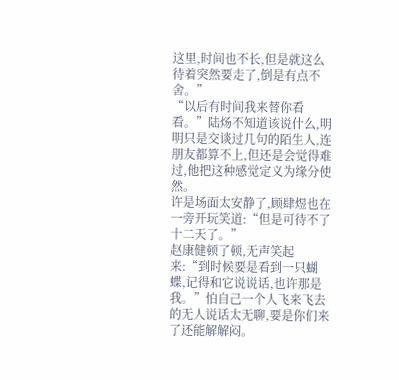这里,时间也不长,但是就这么待着突然要走了,倒是有点不舍。”
“以后有时间我来替你看看。”陆炀不知道该说什么,明明只是交谈过几句的陌生人,连朋友都算不上,但还是会觉得难过,他把这种感觉定义为缘分使然。
许是场面太安静了,顾肆煜也在一旁开玩笑道:“但是可待不了十二天了。”
赵康健顿了顿,无声笑起来:“到时候要是看到一只蝴蝶,记得和它说说话,也许那是我。”怕自己一个人飞来飞去的无人说话太无聊,要是你们来了还能解解闷。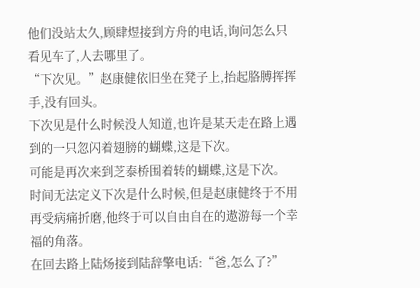他们没站太久,顾肆煜接到方舟的电话,询问怎么只看见车了,人去哪里了。
“下次见。”赵康健依旧坐在凳子上,抬起胳膊挥挥手,没有回头。
下次见是什么时候没人知道,也许是某天走在路上遇到的一只忽闪着翅膀的蝴蝶,这是下次。
可能是再次来到芝泰桥围着转的蝴蝶,这是下次。
时间无法定义下次是什么时候,但是赵康健终于不用再受病痛折磨,他终于可以自由自在的遨游每一个幸福的角落。
在回去路上陆炀接到陆辞擎电话:“爸,怎么了?”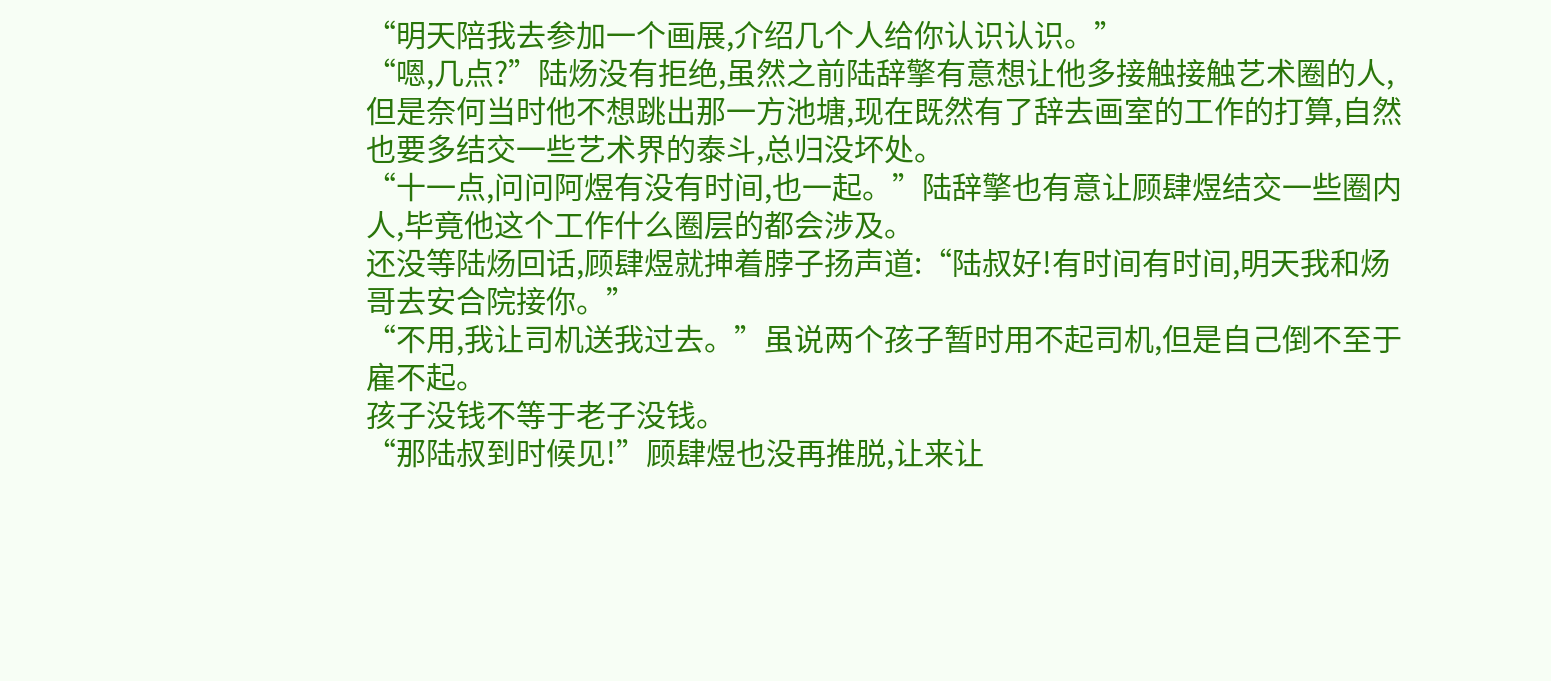“明天陪我去参加一个画展,介绍几个人给你认识认识。”
“嗯,几点?”陆炀没有拒绝,虽然之前陆辞擎有意想让他多接触接触艺术圈的人,但是奈何当时他不想跳出那一方池塘,现在既然有了辞去画室的工作的打算,自然也要多结交一些艺术界的泰斗,总归没坏处。
“十一点,问问阿煜有没有时间,也一起。”陆辞擎也有意让顾肆煜结交一些圈内人,毕竟他这个工作什么圈层的都会涉及。
还没等陆炀回话,顾肆煜就抻着脖子扬声道:“陆叔好!有时间有时间,明天我和炀哥去安合院接你。”
“不用,我让司机送我过去。”虽说两个孩子暂时用不起司机,但是自己倒不至于雇不起。
孩子没钱不等于老子没钱。
“那陆叔到时候见!”顾肆煜也没再推脱,让来让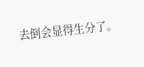去倒会显得生分了。